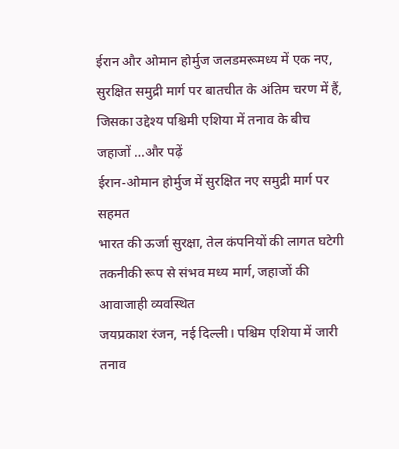ईरान और ओमान होर्मुज जलडमरूमध्य में एक नए, सुरक्षित समुद्री मार्ग पर बातचीत के अंतिम चरण में हैं, जिसका उद्देश्य पश्चिमी एशिया में तनाव के बीच जहाजों …और पढ़ें
ईरान-ओमान होर्मुज में सुरक्षित नए समुद्री मार्ग पर सहमत
भारत की ऊर्जा सुरक्षा, तेल कंपनियों की लागत घटेगी
तकनीकी रूप से संभव मध्य मार्ग, जहाजों की आवाजाही व्यवस्थित
जयप्रकाश रंजन, नई दिल्ली। पश्चिम एशिया में जारी तनाव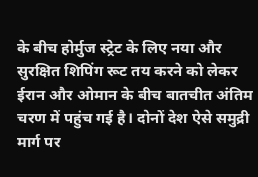के बीच होर्मुज स्ट्रेट के लिए नया और सुरक्षित शिपिंग रूट तय करने को लेकर ईरान और ओमान के बीच बातचीत अंतिम चरण में पहुंच गई है। दोनों देश ऐसे समुद्री मार्ग पर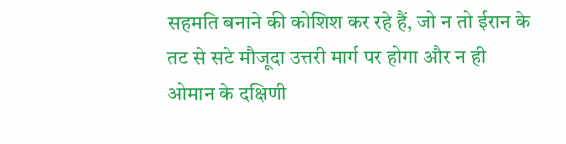सहमति बनाने की कोशिश कर रहे हैं, जो न तो ईरान के तट से सटे मौजूदा उत्तरी मार्ग पर होगा और न ही ओमान के दक्षिणी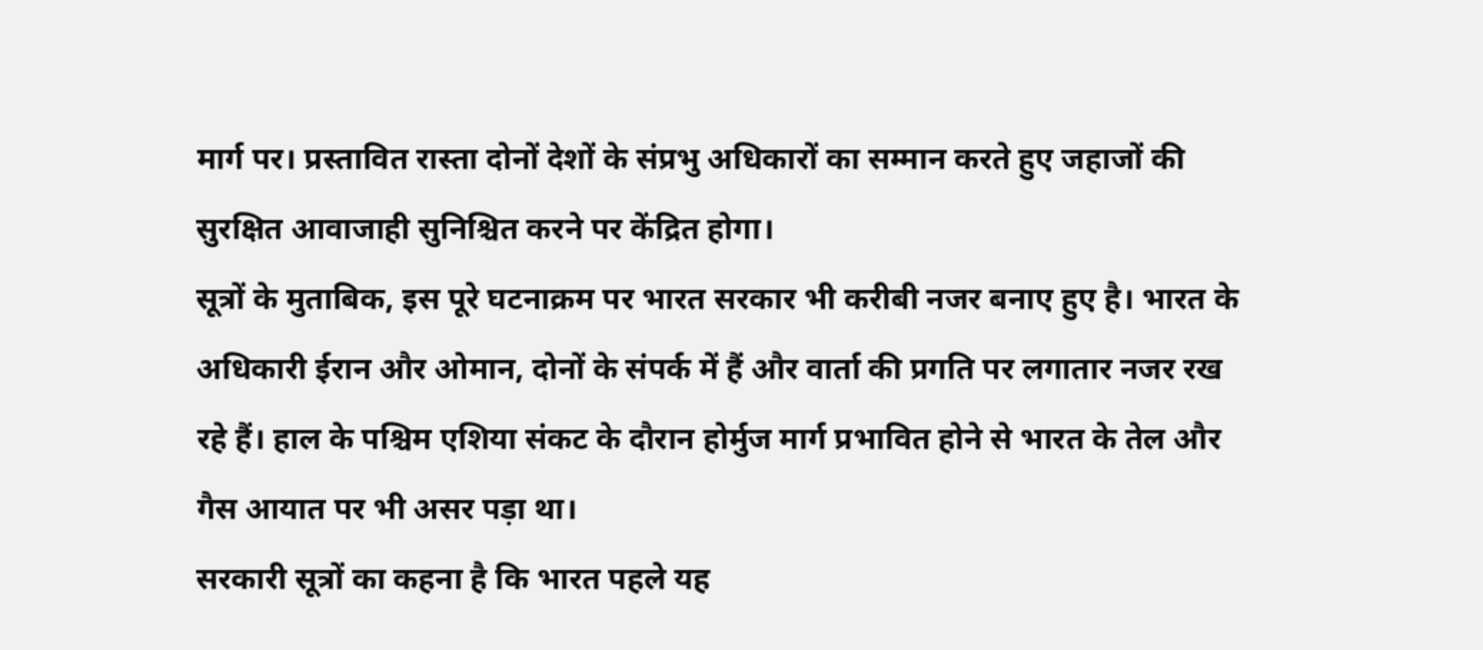मार्ग पर। प्रस्तावित रास्ता दोनों देशों के संप्रभु अधिकारों का सम्मान करते हुए जहाजों की सुरक्षित आवाजाही सुनिश्चित करने पर केंद्रित होगा।
सूत्रों के मुताबिक, इस पूरे घटनाक्रम पर भारत सरकार भी करीबी नजर बनाए हुए है। भारत के अधिकारी ईरान और ओमान, दोनों के संपर्क में हैं और वार्ता की प्रगति पर लगातार नजर रख रहे हैं। हाल के पश्चिम एशिया संकट के दौरान होर्मुज मार्ग प्रभावित होने से भारत के तेल और गैस आयात पर भी असर पड़ा था।
सरकारी सूत्रों का कहना है कि भारत पहले यह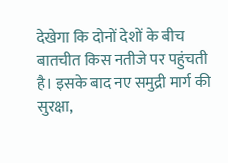देखेगा कि दोनों देशों के बीच बातचीत किस नतीजे पर पहुंचती है। इसके बाद नए समुद्री मार्ग की सुरक्षा,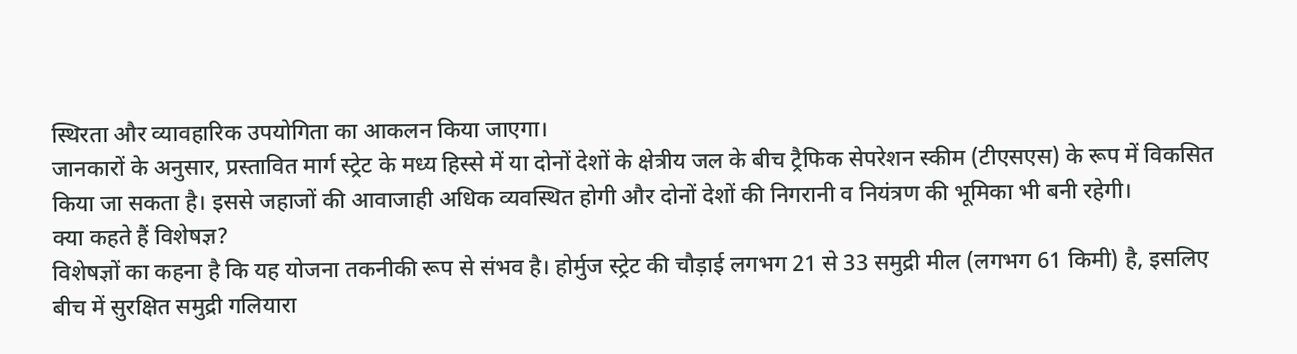स्थिरता और व्यावहारिक उपयोगिता का आकलन किया जाएगा।
जानकारों के अनुसार, प्रस्तावित मार्ग स्ट्रेट के मध्य हिस्से में या दोनों देशों के क्षेत्रीय जल के बीच ट्रैफिक सेपरेशन स्कीम (टीएसएस) के रूप में विकसित किया जा सकता है। इससे जहाजों की आवाजाही अधिक व्यवस्थित होगी और दोनों देशों की निगरानी व नियंत्रण की भूमिका भी बनी रहेगी।
क्या कहते हैं विशेषज्ञ?
विशेषज्ञों का कहना है कि यह योजना तकनीकी रूप से संभव है। होर्मुज स्ट्रेट की चौड़ाई लगभग 21 से 33 समुद्री मील (लगभग 61 किमी) है, इसलिए बीच में सुरक्षित समुद्री गलियारा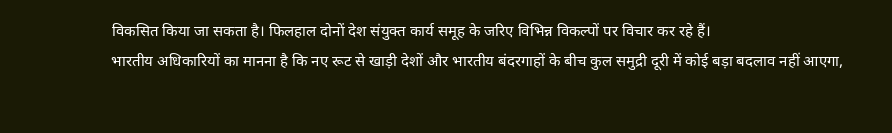विकसित किया जा सकता है। फिलहाल दोनों देश संयुक्त कार्य समूह के जरिए विभिन्न विकल्पों पर विचार कर रहे हैं।
भारतीय अधिकारियों का मानना है कि नए रूट से खाड़ी देशों और भारतीय बंदरगाहों के बीच कुल समुद्री दूरी में कोई बड़ा बदलाव नहीं आएगा,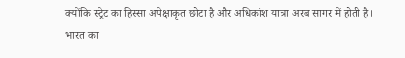क्योंकि स्ट्रेट का हिस्सा अपेक्षाकृत छोटा है और अधिकांश यात्रा अरब सागर में होती है।
भारत का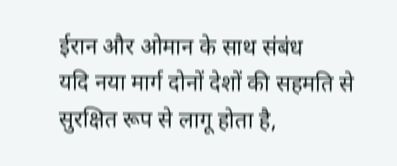ईरान और ओमान के साथ संबंध
यदि नया मार्ग दोनों देशों की सहमति से सुरक्षित रूप से लागू होता है,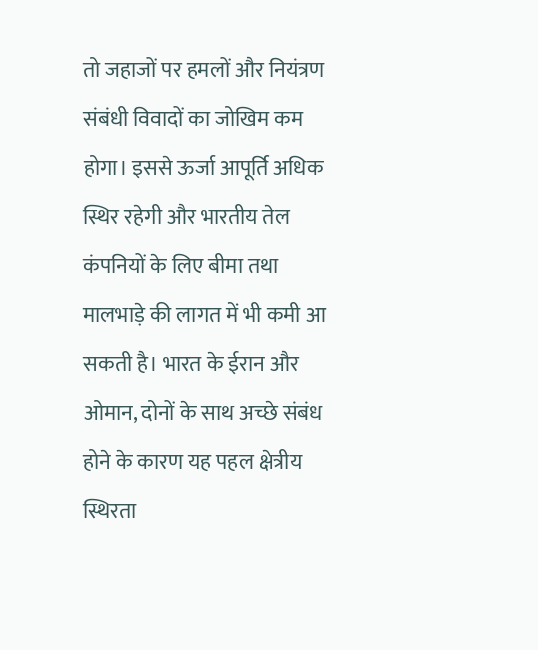तो जहाजों पर हमलों और नियंत्रण संबंधी विवादों का जोखिम कम होगा। इससे ऊर्जा आपूर्ति अधिक स्थिर रहेगी और भारतीय तेल कंपनियों के लिए बीमा तथा मालभाड़े की लागत में भी कमी आ सकती है। भारत के ईरान और ओमान, दोनों के साथ अच्छे संबंध होने के कारण यह पहल क्षेत्रीय स्थिरता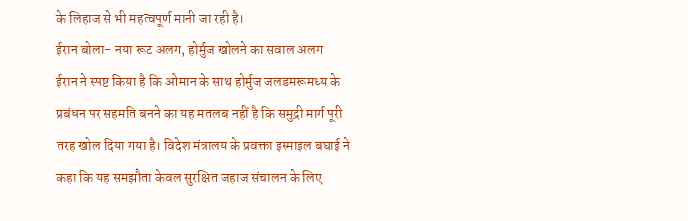के लिहाज से भी महत्वपूर्ण मानी जा रही है।
ईरान बोला- नया रूट अलग, होर्मुज खोलने का सवाल अलग
ईरान ने स्पष्ट किया है कि ओमान के साथ होर्मुज जलडमरूमध्य के प्रबंधन पर सहमति बनने का यह मतलब नहीं है कि समुद्री मार्ग पूरी तरह खोल दिया गया है। विदेश मंत्रालय के प्रवक्ता इस्माइल बघाई ने कहा कि यह समझौता केवल सुरक्षित जहाज संचालन के लिए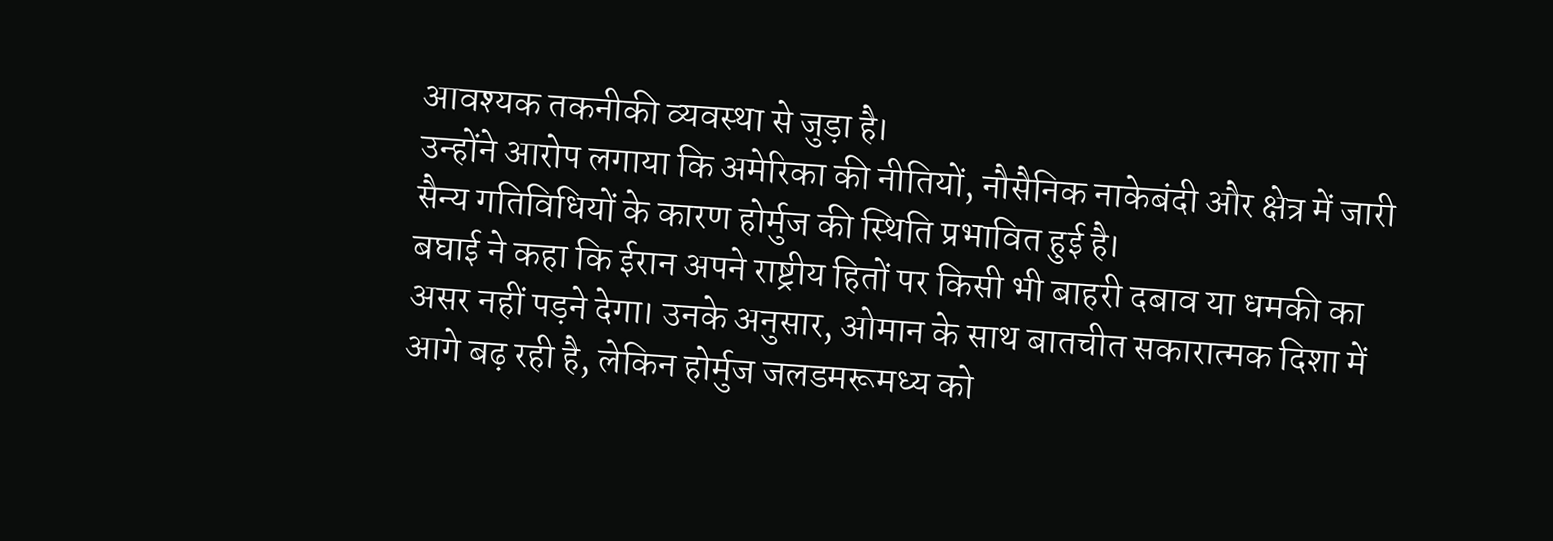आवश्यक तकनीकी व्यवस्था से जुड़ा है।
उन्होंने आरोप लगाया कि अमेरिका की नीतियों, नौसैनिक नाकेबंदी और क्षेत्र में जारी सैन्य गतिविधियों के कारण होर्मुज की स्थिति प्रभावित हुई है।
बघाई ने कहा कि ईरान अपने राष्ट्रीय हितों पर किसी भी बाहरी दबाव या धमकी का असर नहीं पड़ने देगा। उनके अनुसार, ओमान के साथ बातचीत सकारात्मक दिशा में आगे बढ़ रही है, लेकिन होर्मुज जलडमरूमध्य को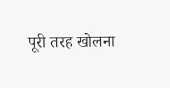पूरी तरह खोलना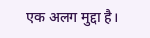एक अलग मुद्दा है।